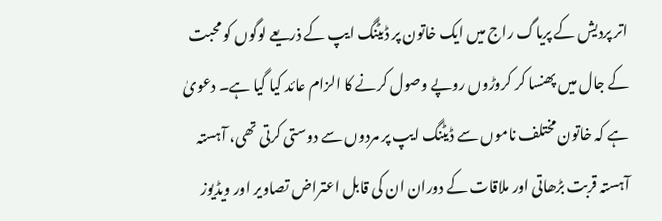اتر پردیش کے پریاگ راج میں ایک خاتون پر ڈیٹنگ ایپ کے ذریعے لوگوں کو محبت کے جال میں پھنسا کر کروڑوں روپے وصول کرنے کا الزام عائد کیا گیا ہے۔ دعویٰ ہے کہ خاتون مختلف ناموں سے ڈیٹنگ ایپ پر مردوں سے دوستی کرتی تھی، آہستہ آہستہ قربت بڑھاتی اور ملاقات کے دوران ان کی قابل اعتراض تصاویر اور ویڈیوز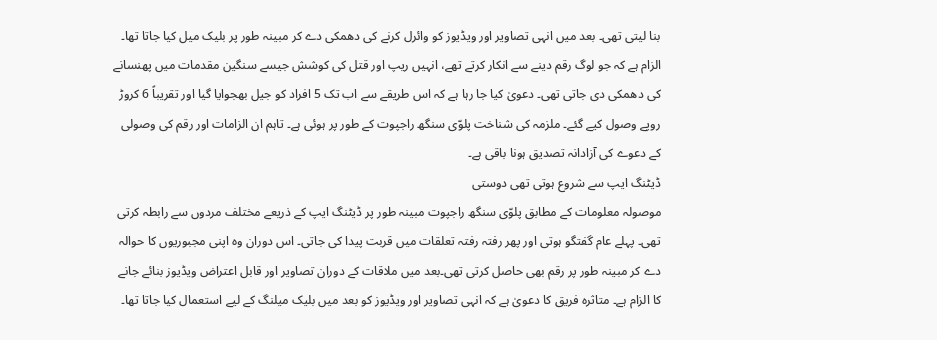بنا لیتی تھی۔ بعد میں انہی تصاویر اور ویڈیوز کو وائرل کرنے کی دھمکی دے کر مبینہ طور پر بلیک میل کیا جاتا تھا۔
الزام ہے کہ جو لوگ رقم دینے سے انکار کرتے تھے، انہیں ریپ اور قتل کی کوشش جیسے سنگین مقدمات میں پھنسانے کی دھمکی دی جاتی تھی۔ دعویٰ کیا جا رہا ہے کہ اس طریقے سے اب تک 5 افراد کو جیل بھجوایا گیا اور تقریباً 6 کروڑ روپے وصول کیے گئے۔ ملزمہ کی شناخت پلوّی سنگھ راجپوت کے طور پر ہوئی ہے۔ تاہم ان الزامات اور رقم کی وصولی کے دعوے کی آزادانہ تصدیق ہونا باقی ہے۔
ڈیٹنگ ایپ سے شروع ہوتی تھی دوستی
موصولہ معلومات کے مطابق پلوّی سنگھ راجپوت مبینہ طور پر ڈیٹنگ ایپ کے ذریعے مختلف مردوں سے رابطہ کرتی تھی۔ پہلے عام گفتگو ہوتی اور پھر رفتہ رفتہ تعلقات میں قربت پیدا کی جاتی۔ اس دوران وہ اپنی مجبوریوں کا حوالہ دے کر مبینہ طور پر رقم بھی حاصل کرتی تھی۔بعد میں ملاقات کے دوران تصاویر اور قابل اعتراض ویڈیوز بنائے جانے کا الزام ہے۔ متاثرہ فریق کا دعویٰ ہے کہ انہی تصاویر اور ویڈیوز کو بعد میں بلیک میلنگ کے لیے استعمال کیا جاتا تھا۔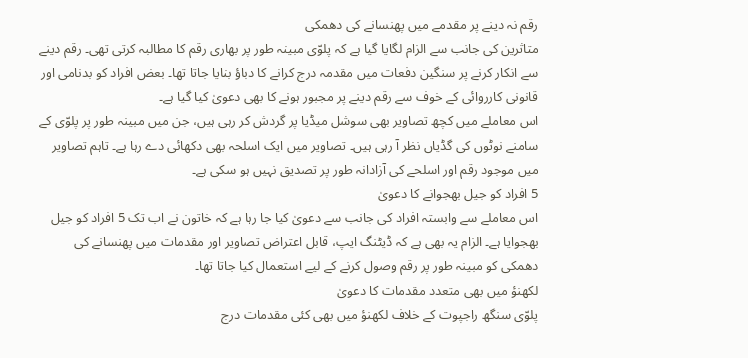رقم نہ دینے پر مقدمے میں پھنسانے کی دھمکی
متاثرین کی جانب سے الزام لگایا گیا ہے کہ پلوّی مبینہ طور پر بھاری رقم کا مطالبہ کرتی تھی۔ رقم دینے سے انکار کرنے پر سنگین دفعات میں مقدمہ درج کرانے کا دباؤ بنایا جاتا تھا۔ بعض افراد کو بدنامی اور قانونی کارروائی کے خوف سے رقم دینے پر مجبور ہونے کا بھی دعویٰ کیا گیا ہے۔
اس معاملے میں کچھ تصاویر بھی سوشل میڈیا پر گردش کر رہی ہیں، جن میں مبینہ طور پر پلوّی کے سامنے نوٹوں کی گڈیاں نظر آ رہی ہیں۔ تصاویر میں ایک اسلحہ بھی دکھائی دے رہا ہے۔ تاہم تصاویر میں موجود رقم اور اسلحے کی آزادانہ طور پر تصدیق نہیں ہو سکی ہے۔
5 افراد کو جیل بھجوانے کا دعویٰ
اس معاملے سے وابستہ افراد کی جانب سے دعویٰ کیا جا رہا ہے کہ خاتون نے اب تک 5 افراد کو جیل بھجوایا ہے۔ الزام یہ بھی ہے کہ ڈیٹنگ ایپ، قابل اعتراض تصاویر اور مقدمات میں پھنسانے کی دھمکی کو مبینہ طور پر رقم وصول کرنے کے لیے استعمال کیا جاتا تھا۔
لکھنؤ میں بھی متعدد مقدمات کا دعویٰ
پلوّی سنگھ راجپوت کے خلاف لکھنؤ میں بھی کئی مقدمات درج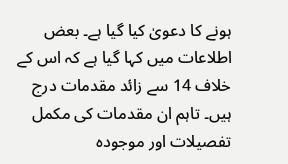ہونے کا دعویٰ کیا گیا ہے۔ بعض اطلاعات میں کہا گیا ہے کہ اس کے خلاف 14 سے زائد مقدمات درج ہیں۔ تاہم ان مقدمات کی مکمل تفصیلات اور موجودہ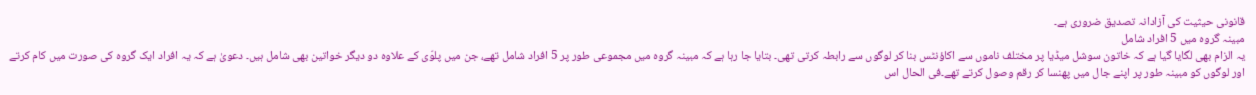قانونی حیثیت کی آزادانہ تصدیق ضروری ہے۔
مبینہ گروہ میں 5 افراد شامل
یہ الزام بھی لگایا گیا ہے کہ خاتون سوشل میڈیا پر مختلف ناموں سے اکاؤنٹس بنا کر لوگوں سے رابطہ کرتی تھی۔ بتایا جا رہا ہے کہ مبینہ گروہ میں مجموعی طور پر 5 افراد شامل تھے، جن میں پلوّی کے علاوہ دو دیگر خواتین بھی شامل ہیں۔ دعویٰ ہے کہ یہ افراد ایک گروہ کی صورت میں کام کرتے اور لوگوں کو مبینہ طور پر اپنے جال میں پھنسا کر رقم وصول کرتے تھے۔فی الحال اس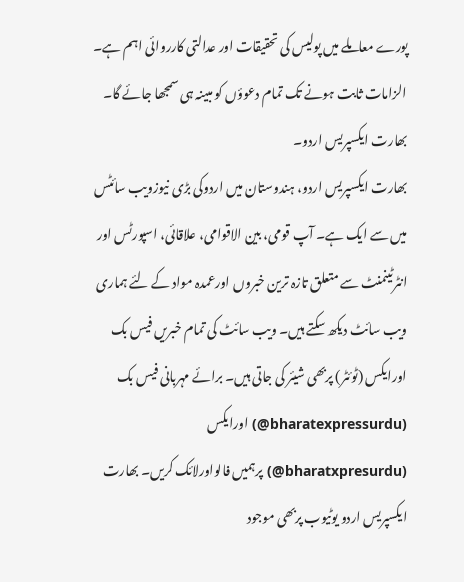پورے معاملے میں پولیس کی تحقیقات اور عدالتی کارروائی اہم ہے۔ الزامات ثابت ہونے تک تمام دعوؤں کو مبینہ ہی سمجھا جائے گا۔
بھارت ایکسپریس اردو۔
بھارت ایکسپریس اردو، ہندوستان میں اردوکی بڑی نیوزویب سائٹس میں سے ایک ہے۔ آپ قومی، بین الاقوامی، علاقائی، اسپورٹس اور انٹرٹینمنٹ سے متعلق تازہ ترین خبروں اورعمدہ مواد کے لئے ہماری ویب سائٹ دیکھ سکتے ہیں۔ ویب سائٹ کی تمام خبریں فیس بک اورایکس (ٹوئٹر) پربھی شیئر کی جاتی ہیں۔ برائے مہربانی فیس بک (bharatexpressurdu@) اورایکس (bharatxpresurdu@) پرہمیں فالواورلائک کریں۔ بھارت ایکسپریس اردو یوٹیوب پربھی موجود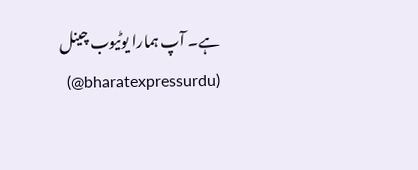ہے۔ آپ ہمارا یوٹیوب چینل (bharatexpressurdu@)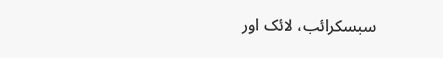سبسکرائب، لائک اور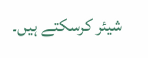شیئر کرسکتے ہیں۔